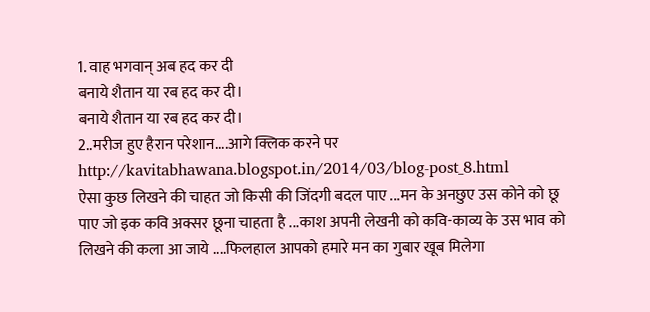1. वाह भगवान् अब हद कर दी
बनाये शैतान या रब हद कर दी।
बनाये शैतान या रब हद कर दी।
2..मरीज हुए हैरान परेशान....आगे क्लिक करने पर
http://kavitabhawana.blogspot.in/2014/03/blog-post_8.html
ऐसा कुछ लिखने की चाहत जो किसी की जिंदगी बदल पाए ...मन के अनछुए उस कोने को छू पाए जो इक कवि अक्सर छूना चाहता है ...काश अपनी लेखनी को कवि-काव्य के उस भाव को लिखने की कला आ जाये ....फिलहाल आपको हमारे मन का गुबार खूब मिलेगा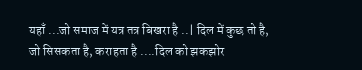यहाँ ...जो समाज में यत्र तत्र बिखरा है ..| दिल में कुछ तो है, जो सिसकता है, कराहता है ....दिल को झकझोर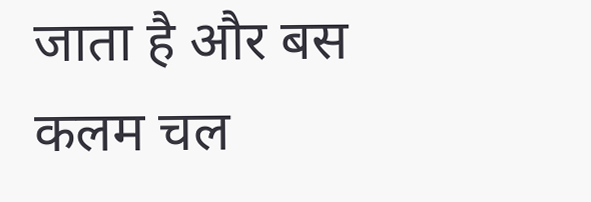जाता है और बस कलम चल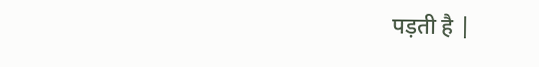पड़ती है |